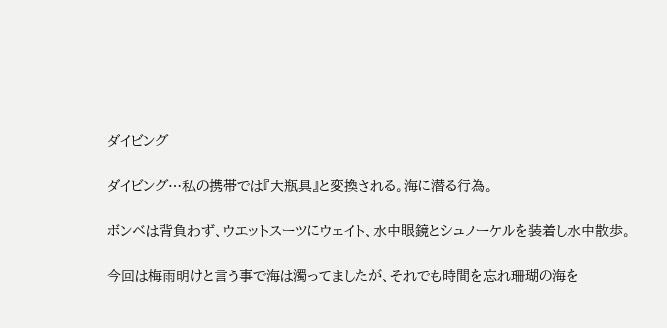ダイビング

ダイビング…私の携帯では『大瓶具』と変換される。海に潜る行為。

ボンベは背負わず、ウエットスーツにウェイト、水中眼鏡とシュノーケルを装着し水中散歩。

今回は梅雨明けと言う事で海は濁ってましたが、それでも時間を忘れ珊瑚の海を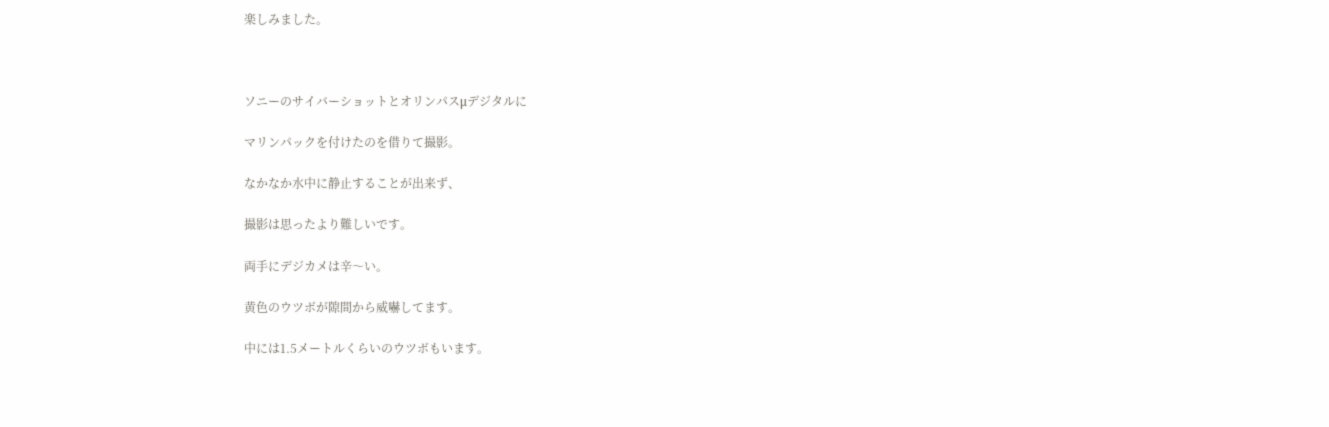楽しみました。



ソニーのサイバーショットとオリンパスμデジタルに

マリンパックを付けたのを借りて撮影。

なかなか水中に静止することが出来ず、

撮影は思ったより難しいです。

両手にデジカメは辛〜い。

黄色のウツボが隙間から威嚇してます。

中には1.5メートルくらいのウツボもいます。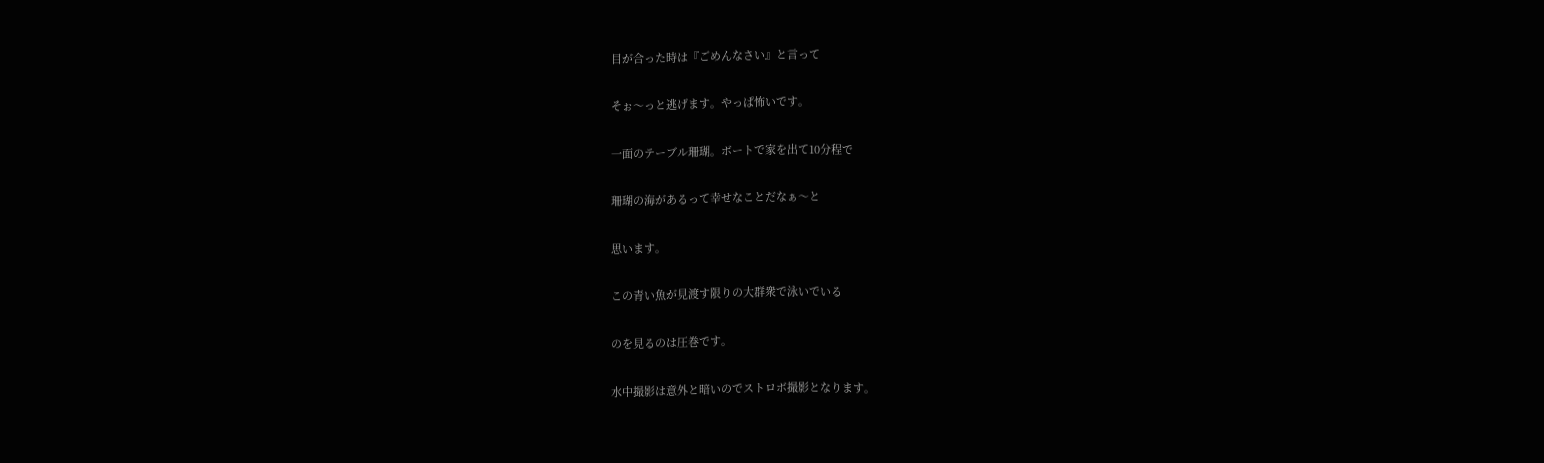目が合った時は『ごめんなさい』と言って

そぉ〜っと逃げます。やっぱ怖いです。

一面のテーブル珊瑚。ボートで家を出て10分程で

珊瑚の海があるって幸せなことだなぁ〜と

思います。

この青い魚が見渡す限りの大群衆で泳いでいる

のを見るのは圧巻です。

水中撮影は意外と暗いのでストロボ撮影となります。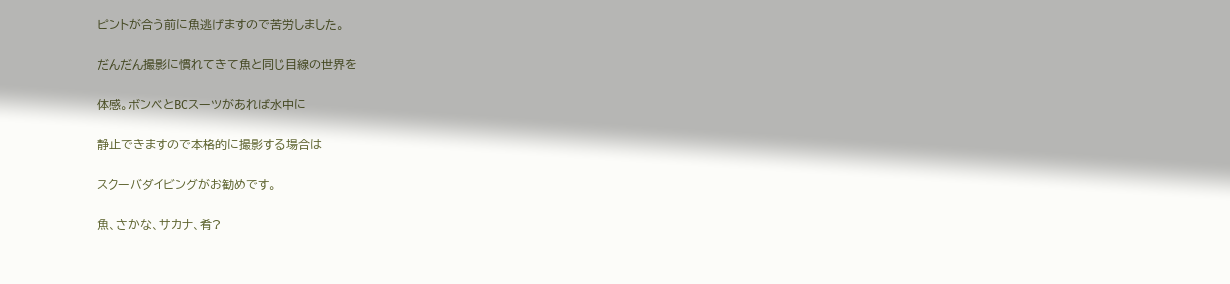ピントが合う前に魚逃げますので苦労しました。

だんだん撮影に慣れてきて魚と同じ目線の世界を

体感。ボンベとBCスーツがあれば水中に

静止できますので本格的に撮影する場合は

スクーバダイビングがお勧めです。

魚、さかな、サカナ、肴?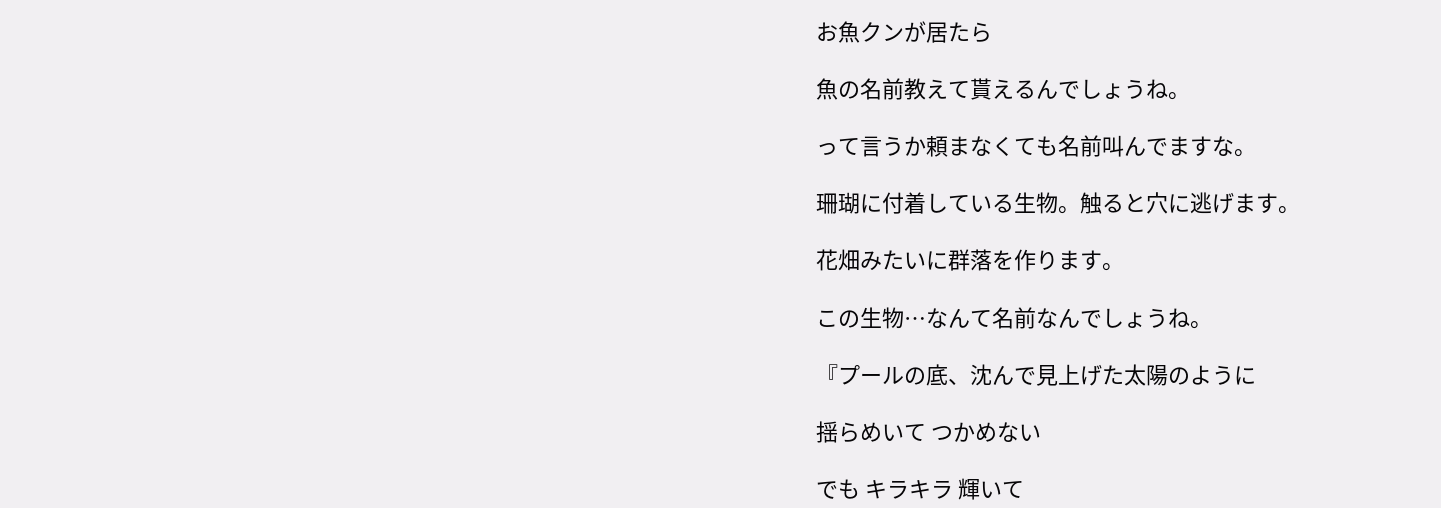お魚クンが居たら

魚の名前教えて貰えるんでしょうね。

って言うか頼まなくても名前叫んでますな。

珊瑚に付着している生物。触ると穴に逃げます。

花畑みたいに群落を作ります。

この生物…なんて名前なんでしょうね。

『プールの底、沈んで見上げた太陽のように

揺らめいて つかめない

でも キラキラ 輝いて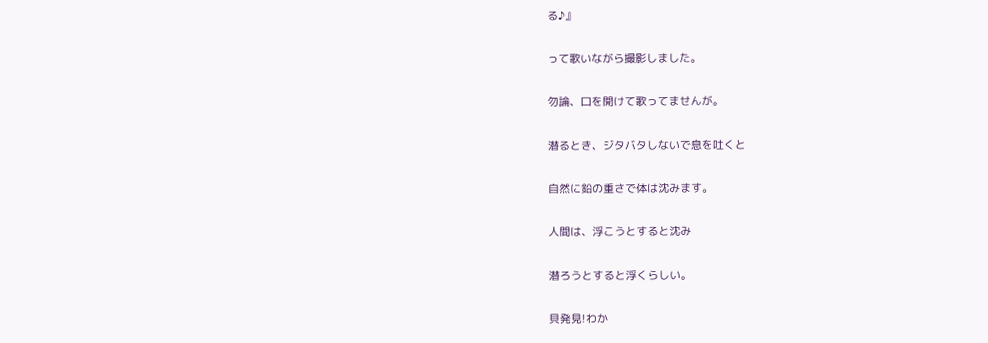る♪』

って歌いながら撮影しました。

勿論、口を開けて歌ってませんが。

潜るとき、ジタバタしないで息を吐くと

自然に鉛の重さで体は沈みます。

人間は、浮こうとすると沈み

潜ろうとすると浮くらしい。

貝発見!わか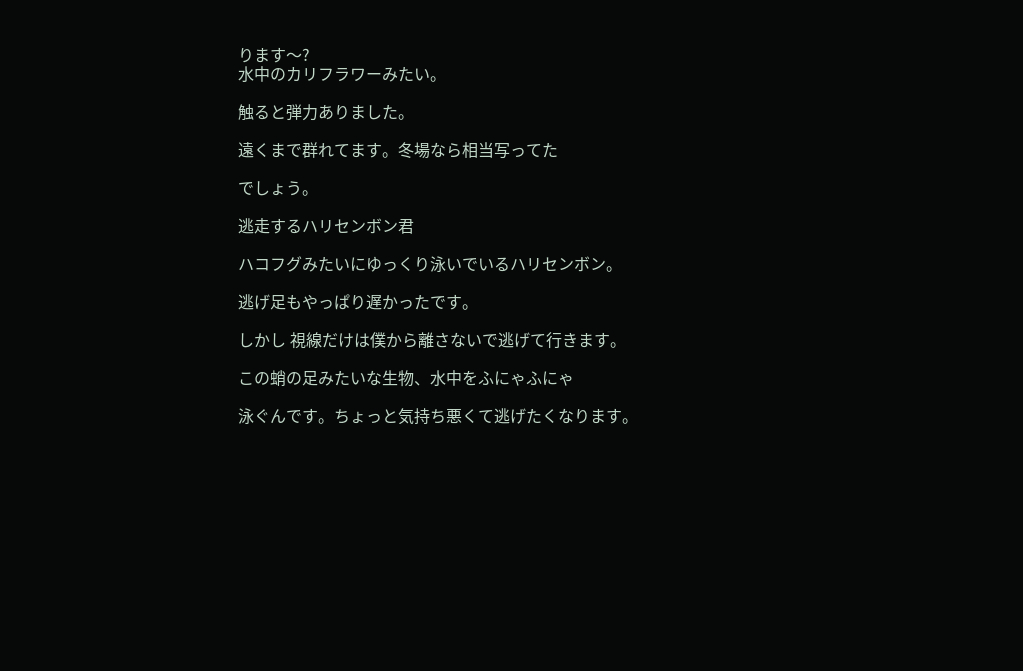ります〜?
水中のカリフラワーみたい。

触ると弾力ありました。

遠くまで群れてます。冬場なら相当写ってた

でしょう。

逃走するハリセンボン君

ハコフグみたいにゆっくり泳いでいるハリセンボン。

逃げ足もやっぱり遅かったです。

しかし 視線だけは僕から離さないで逃げて行きます。

この蛸の足みたいな生物、水中をふにゃふにゃ

泳ぐんです。ちょっと気持ち悪くて逃げたくなります。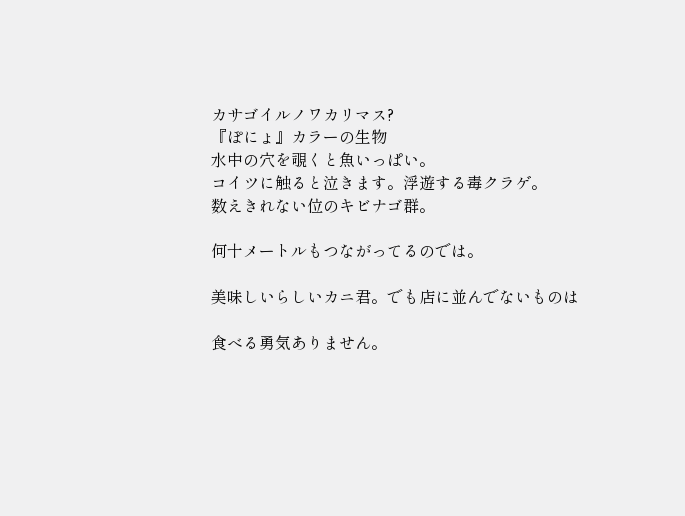カサゴイルノワカリマス?
『ぽにょ』カラーの生物
水中の穴を覗くと魚いっぱい。
コイツに触ると泣きます。浮遊する毒クラゲ。
数えきれない位のキビナゴ群。

何十メートルもつながってるのでは。

美味しいらしいカニ君。でも店に並んでないものは

食べる勇気ありません。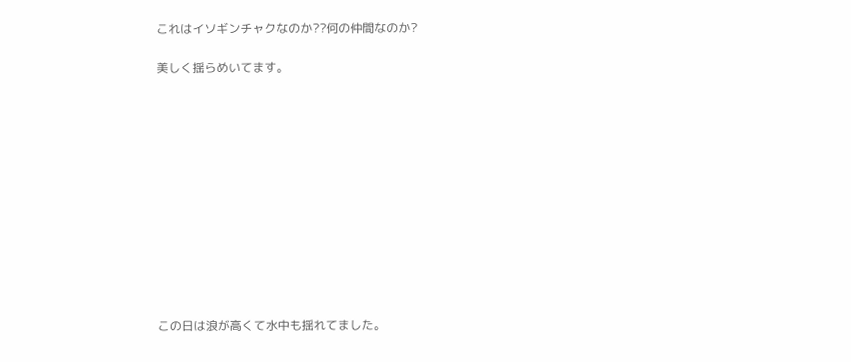これはイソギンチャクなのか??何の仲間なのか?

美しく揺らめいてます。












この日は浪が高くて水中も揺れてました。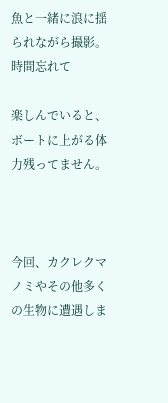魚と一緒に浪に揺られながら撮影。時間忘れて

楽しんでいると、ボートに上がる体力残ってません。



今回、カクレクマノミやその他多くの生物に遭遇しま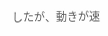したが、動きが速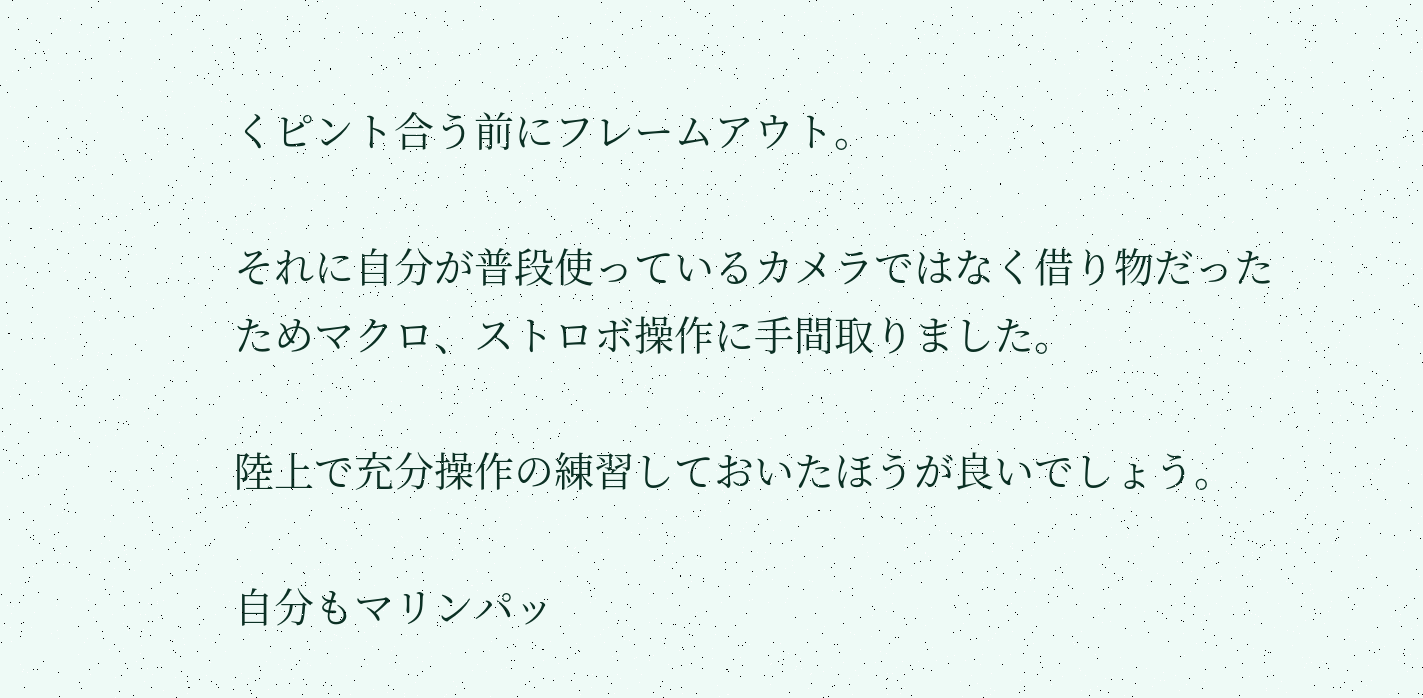くピント合う前にフレームアウト。

それに自分が普段使っているカメラではなく借り物だったためマクロ、ストロボ操作に手間取りました。

陸上で充分操作の練習しておいたほうが良いでしょう。

自分もマリンパッ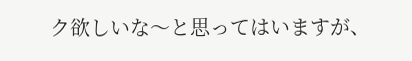ク欲しいな〜と思ってはいますが、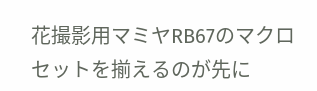花撮影用マミヤRB67のマクロセットを揃えるのが先に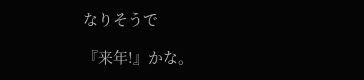なりそうで

『来年!』かな。